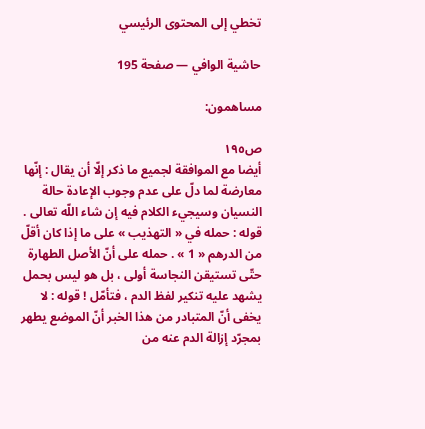تخطي إلى المحتوى الرئيسي

حاشية الوافي — صفحة 195

مساهمون:

ص١٩٥
أيضا مع الموافقة لجميع ما ذكر إلّا أن يقال : إنّها معارضة لما دلّ على عدم وجوب الإعادة حالة النسيان وسيجيء الكلام فيه إن شاء اللّه تعالى . قوله : حمله في « التهذيب » على ما إذا كان أقلّ من الدرهم « 1 » . حمله على أنّ الأصل الطهارة حتّى تستيقن النجاسة أولى ، بل هو ليس بحمل يشهد عليه تنكير لفظ الدم ، فتأمّل ! قوله : لا يخفى أنّ المتبادر من هذا الخبر أنّ الموضع يطهر بمجرّد إزالة الدم عنه من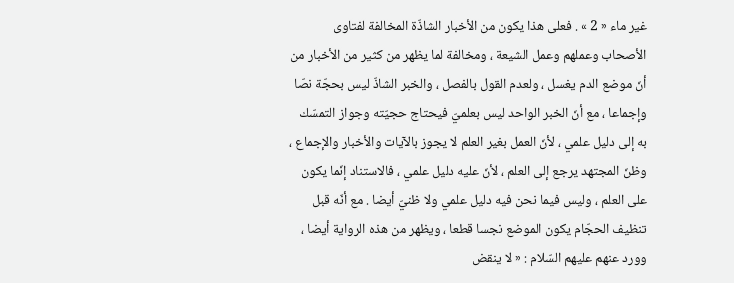غير ماء « 2 » . فعلى هذا يكون من الأخبار الشاذّة المخالفة لفتاوى الأصحاب وعملهم وعمل الشيعة ، ومخالفة لما يظهر من كثير من الأخبار من أنّ موضع الدم يغسل ، ولعدم القول بالفصل ، والخبر الشاذّ ليس بحجّة نصّا وإجماعا ، مع أنّ الخبر الواحد ليس بعلميّ فيحتاج حجيّته وجواز التمسّك به إلى دليل علمي ، لأنّ العمل بغير العلم لا يجوز بالآيات والأخبار والإجماع ، وظنّ المجتهد يرجع إلى العلم ، لأنّ عليه دليل علمي ، فالاستناد إنّما يكون على العلم ، وليس فيما نحن فيه دليل علمي ولا ظنيّ أيضا . مع أنّه قبل تنظيف الحجّام يكون الموضع نجسا قطعا ، ويظهر من هذه الرواية أيضا ، وورد عنهم عليهم السّلام : « لا ينقض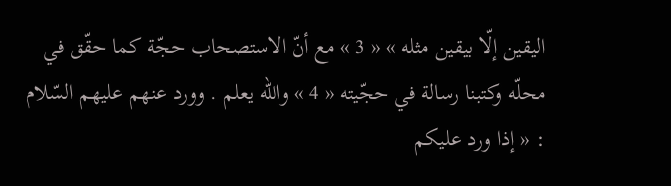اليقين إلّا بيقين مثله » « 3 » مع أنّ الاستصحاب حجّة كما حقّق في محلّه وكتبنا رسالة في حجّيته « 4 » واللّه يعلم . وورد عنهم عليهم السّلام : « إذا ورد عليكم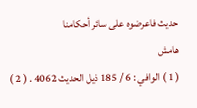حديث فاعرضوه على سائر أحكامنا
هامش
( 1 ) الوافي : 6 / 185 ذيل الحديث 4062 . ( 2 )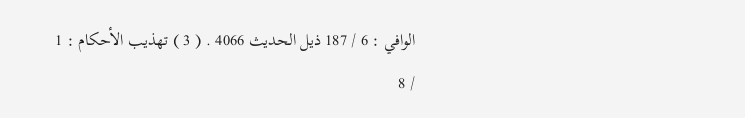الوافي : 6 / 187 ذيل الحديث 4066 . ( 3 ) تهذيب الأحكام : 1 / 8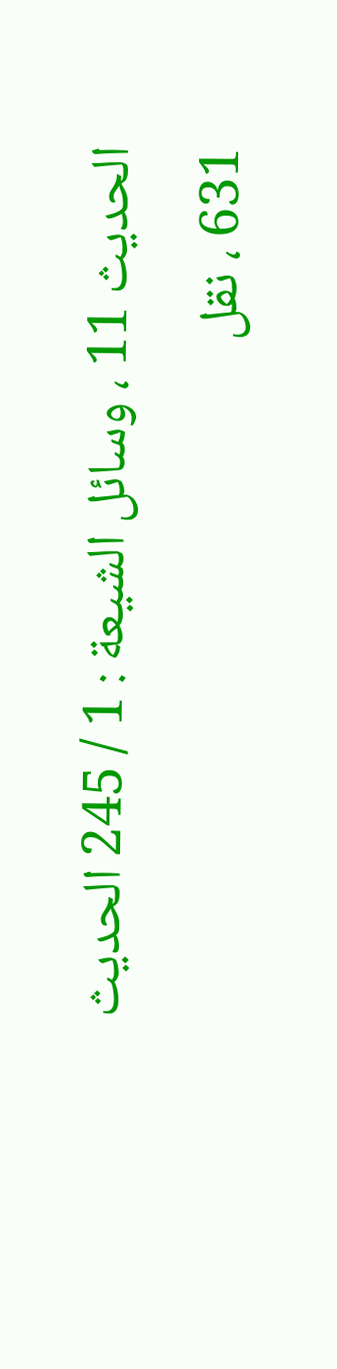الحديث 11 ، وسائل الشيعة : 1 / 245 الحديث 631 ، نقل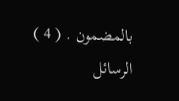بالمضمون . ( 4 ) الرسائل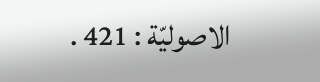الاصوليّة : 421 .